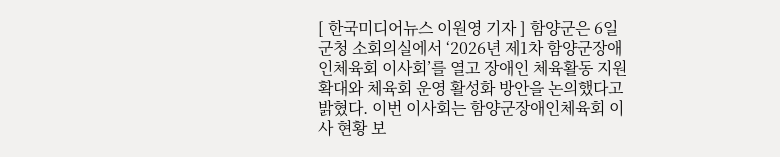[ 한국미디어뉴스 이원영 기자 ] 함양군은 6일 군청 소회의실에서 ‘2026년 제1차 함양군장애인체육회 이사회’를 열고 장애인 체육활동 지원 확대와 체육회 운영 활성화 방안을 논의했다고 밝혔다. 이번 이사회는 함양군장애인체육회 이사 현황 보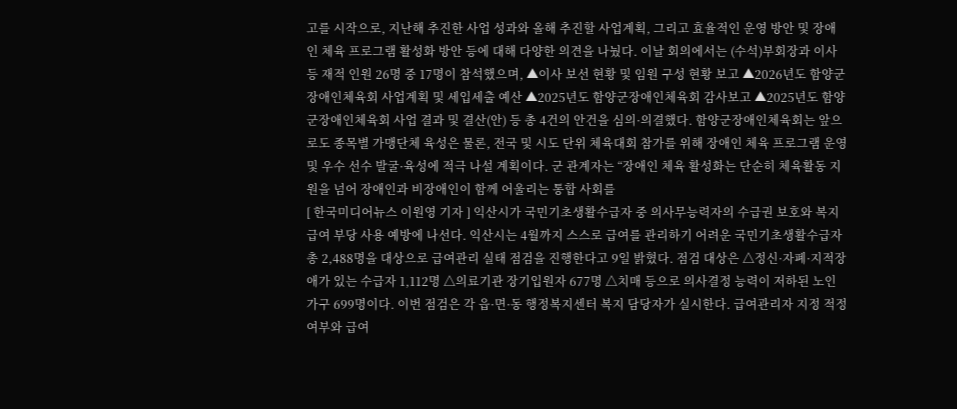고를 시작으로, 지난해 추진한 사업 성과와 올해 추진할 사업계획, 그리고 효율적인 운영 방안 및 장애인 체육 프로그램 활성화 방안 등에 대해 다양한 의견을 나눴다. 이날 회의에서는 (수석)부회장과 이사 등 재적 인원 26명 중 17명이 참석했으며, ▲이사 보선 현황 및 임원 구성 현황 보고 ▲2026년도 함양군장애인체육회 사업계획 및 세입세출 예산 ▲2025년도 함양군장애인체육회 감사보고 ▲2025년도 함양군장애인체육회 사업 결과 및 결산(안) 등 총 4건의 안건을 심의·의결했다. 함양군장애인체육회는 앞으로도 종목별 가맹단체 육성은 물론, 전국 및 시도 단위 체육대회 참가를 위해 장애인 체육 프로그램 운영 및 우수 선수 발굴·육성에 적극 나설 계획이다. 군 관계자는 “장애인 체육 활성화는 단순히 체육활동 지원을 넘어 장애인과 비장애인이 함께 어울리는 통합 사회를
[ 한국미디어뉴스 이원영 기자 ] 익산시가 국민기초생활수급자 중 의사무능력자의 수급권 보호와 복지급여 부당 사용 예방에 나선다. 익산시는 4월까지 스스로 급여를 관리하기 어려운 국민기초생활수급자 총 2,488명을 대상으로 급여관리 실태 점검을 진행한다고 9일 밝혔다. 점검 대상은 △정신·자폐·지적장애가 있는 수급자 1,112명 △의료기관 장기입원자 677명 △치매 등으로 의사결정 능력이 저하된 노인가구 699명이다. 이번 점검은 각 읍·면·동 행정복지센터 복지 담당자가 실시한다. 급여관리자 지정 적정 여부와 급여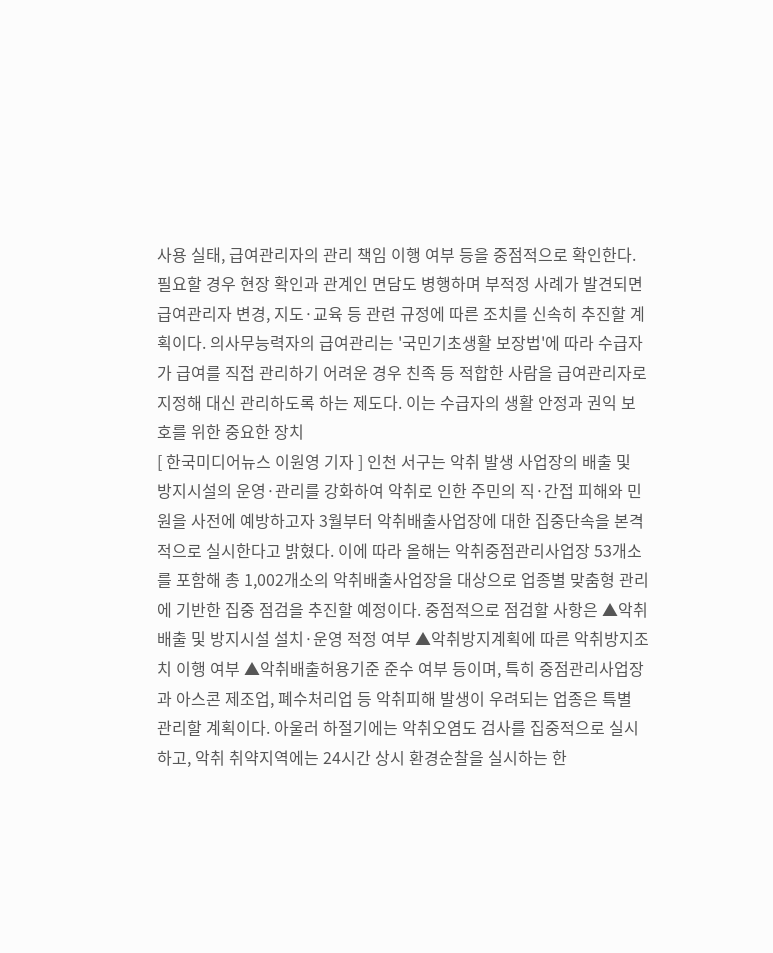사용 실태, 급여관리자의 관리 책임 이행 여부 등을 중점적으로 확인한다. 필요할 경우 현장 확인과 관계인 면담도 병행하며 부적정 사례가 발견되면 급여관리자 변경, 지도·교육 등 관련 규정에 따른 조치를 신속히 추진할 계획이다. 의사무능력자의 급여관리는 '국민기초생활 보장법'에 따라 수급자가 급여를 직접 관리하기 어려운 경우 친족 등 적합한 사람을 급여관리자로 지정해 대신 관리하도록 하는 제도다. 이는 수급자의 생활 안정과 권익 보호를 위한 중요한 장치
[ 한국미디어뉴스 이원영 기자 ] 인천 서구는 악취 발생 사업장의 배출 및 방지시설의 운영·관리를 강화하여 악취로 인한 주민의 직·간접 피해와 민원을 사전에 예방하고자 3월부터 악취배출사업장에 대한 집중단속을 본격적으로 실시한다고 밝혔다. 이에 따라 올해는 악취중점관리사업장 53개소를 포함해 총 1,002개소의 악취배출사업장을 대상으로 업종별 맞춤형 관리에 기반한 집중 점검을 추진할 예정이다. 중점적으로 점검할 사항은 ▲악취배출 및 방지시설 설치·운영 적정 여부 ▲악취방지계획에 따른 악취방지조치 이행 여부 ▲악취배출허용기준 준수 여부 등이며, 특히 중점관리사업장과 아스콘 제조업, 폐수처리업 등 악취피해 발생이 우려되는 업종은 특별 관리할 계획이다. 아울러 하절기에는 악취오염도 검사를 집중적으로 실시하고, 악취 취약지역에는 24시간 상시 환경순찰을 실시하는 한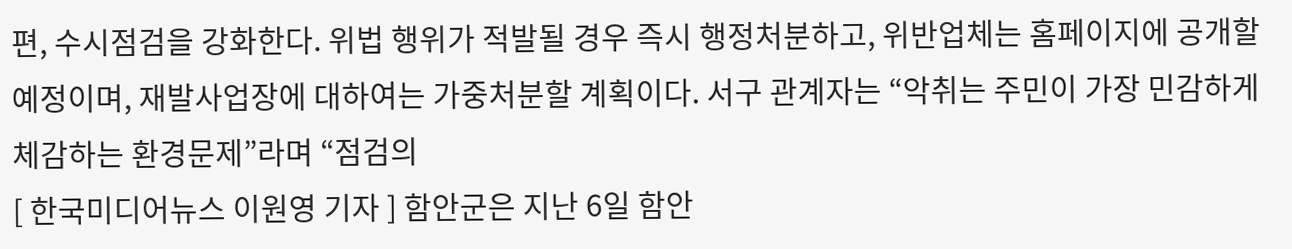편, 수시점검을 강화한다. 위법 행위가 적발될 경우 즉시 행정처분하고, 위반업체는 홈페이지에 공개할 예정이며, 재발사업장에 대하여는 가중처분할 계획이다. 서구 관계자는 “악취는 주민이 가장 민감하게 체감하는 환경문제”라며 “점검의
[ 한국미디어뉴스 이원영 기자 ] 함안군은 지난 6일 함안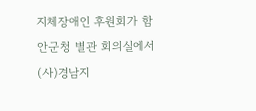지체장애인 후원회가 함안군청 별관 회의실에서 (사)경남지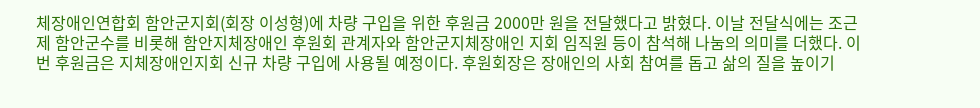체장애인연합회 함안군지회(회장 이성형)에 차량 구입을 위한 후원금 2000만 원을 전달했다고 밝혔다. 이날 전달식에는 조근제 함안군수를 비롯해 함안지체장애인 후원회 관계자와 함안군지체장애인 지회 임직원 등이 참석해 나눔의 의미를 더했다. 이번 후원금은 지체장애인지회 신규 차량 구입에 사용될 예정이다. 후원회장은 장애인의 사회 참여를 돕고 삶의 질을 높이기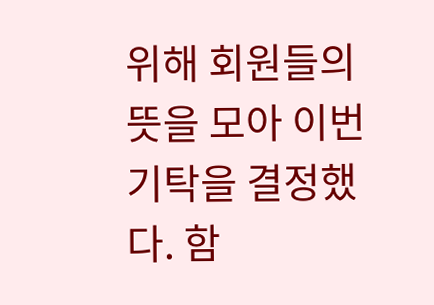위해 회원들의 뜻을 모아 이번 기탁을 결정했다. 함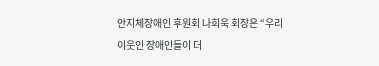안지체장애인 후원회 나희욱 회장은 “우리 이웃인 장애인들이 더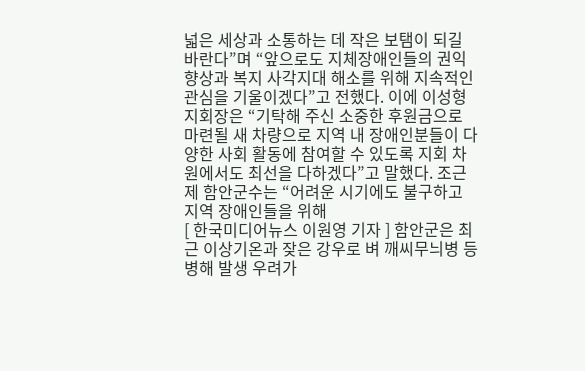넓은 세상과 소통하는 데 작은 보탬이 되길 바란다”며 “앞으로도 지체장애인들의 권익 향상과 복지 사각지대 해소를 위해 지속적인 관심을 기울이겠다”고 전했다. 이에 이성형 지회장은 “기탁해 주신 소중한 후원금으로 마련될 새 차량으로 지역 내 장애인분들이 다양한 사회 활동에 참여할 수 있도록 지회 차원에서도 최선을 다하겠다”고 말했다. 조근제 함안군수는 “어려운 시기에도 불구하고 지역 장애인들을 위해
[ 한국미디어뉴스 이원영 기자 ] 함안군은 최근 이상기온과 잦은 강우로 벼 깨씨무늬병 등 병해 발생 우려가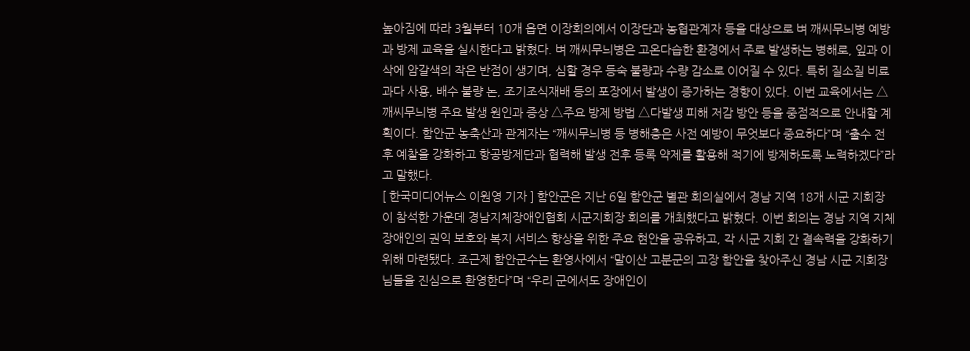높아짐에 따라 3월부터 10개 읍면 이장회의에서 이장단과 농협관계자 등을 대상으로 벼 깨씨무늬병 예방과 방제 교육을 실시한다고 밝혔다. 벼 깨씨무늬병은 고온다습한 환경에서 주로 발생하는 병해로, 잎과 이삭에 암갈색의 작은 반점이 생기며, 심할 경우 등숙 불량과 수량 감소로 이어질 수 있다. 특히 질소질 비료 과다 사용, 배수 불량 논, 조기조식재배 등의 포장에서 발생이 증가하는 경향이 있다. 이번 교육에서는 △깨씨무늬병 주요 발생 원인과 증상 △주요 방제 방법 △다발생 피해 저감 방안 등을 중점적으로 안내할 계획이다. 함안군 농축산과 관계자는 “깨씨무늬병 등 병해충은 사전 예방이 무엇보다 중요하다”며 “출수 전후 예찰을 강화하고 항공방제단과 협력해 발생 전후 등록 약제를 활용해 적기에 방제하도록 노력하겠다”라고 말했다.
[ 한국미디어뉴스 이원영 기자 ] 함안군은 지난 6일 함안군 별관 회의실에서 경남 지역 18개 시군 지회장이 참석한 가운데 경남지체장애인협회 시군지회장 회의를 개최했다고 밝혔다. 이번 회의는 경남 지역 지체장애인의 권익 보호와 복지 서비스 향상을 위한 주요 현안을 공유하고, 각 시군 지회 간 결속력을 강화하기 위해 마련됐다. 조근제 함안군수는 환영사에서 “말이산 고분군의 고장 함안을 찾아주신 경남 시군 지회장님들을 진심으로 환영한다”며 “우리 군에서도 장애인이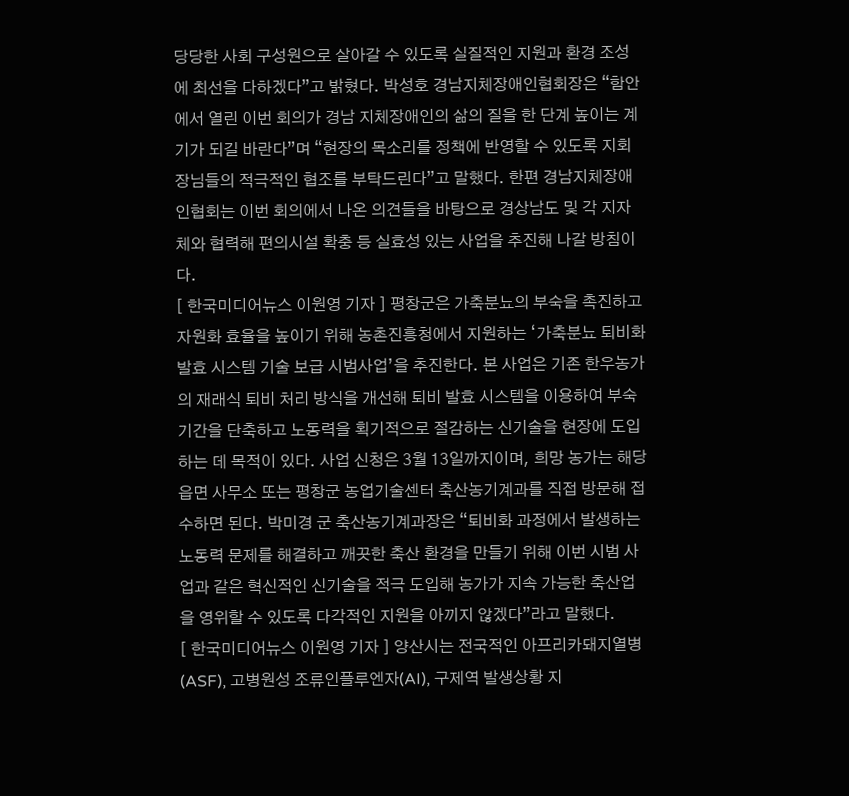당당한 사회 구성원으로 살아갈 수 있도록 실질적인 지원과 환경 조성에 최선을 다하겠다”고 밝혔다. 박성호 경남지체장애인협회장은 “함안에서 열린 이번 회의가 경남 지체장애인의 삶의 질을 한 단계 높이는 계기가 되길 바란다”며 “현장의 목소리를 정책에 반영할 수 있도록 지회장님들의 적극적인 협조를 부탁드린다”고 말했다. 한편 경남지체장애인협회는 이번 회의에서 나온 의견들을 바탕으로 경상남도 및 각 지자체와 협력해 편의시설 확충 등 실효성 있는 사업을 추진해 나갈 방침이다.
[ 한국미디어뉴스 이원영 기자 ] 평창군은 가축분뇨의 부숙을 촉진하고 자원화 효율을 높이기 위해 농촌진흥청에서 지원하는 ‘가축분뇨 퇴비화 발효 시스템 기술 보급 시범사업’을 추진한다. 본 사업은 기존 한우농가의 재래식 퇴비 처리 방식을 개선해 퇴비 발효 시스템을 이용하여 부숙 기간을 단축하고 노동력을 획기적으로 절감하는 신기술을 현장에 도입하는 데 목적이 있다. 사업 신청은 3월 13일까지이며, 희망 농가는 해당 읍면 사무소 또는 평창군 농업기술센터 축산농기계과를 직접 방문해 접수하면 된다. 박미경 군 축산농기계과장은 “퇴비화 과정에서 발생하는 노동력 문제를 해결하고 깨끗한 축산 환경을 만들기 위해 이번 시범 사업과 같은 혁신적인 신기술을 적극 도입해 농가가 지속 가능한 축산업을 영위할 수 있도록 다각적인 지원을 아끼지 않겠다”라고 말했다.
[ 한국미디어뉴스 이원영 기자 ] 양산시는 전국적인 아프리카돼지열병(ASF), 고병원성 조류인플루엔자(AI), 구제역 발생상황 지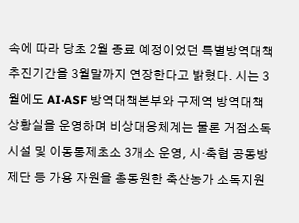속에 따라 당초 2월 종료 예정이었던 특별방역대책 추진기간을 3월말까지 연장한다고 밝혔다. 시는 3월에도 AI·ASF 방역대책본부와 구제역 방역대책상황실을 운영하며 비상대응체계는 물론 거점소독시설 및 이동통제초소 3개소 운영, 시·축협 공동방제단 등 가용 자원을 총동원한 축산농가 소독지원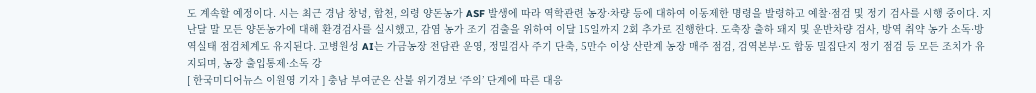도 계속할 예정이다. 시는 최근 경남 창녕, 합천, 의령 양돈농가 ASF 발생에 따라 역학관련 농장·차량 등에 대하여 이동제한 명령을 발령하고 예찰·점검 및 정기 검사를 시행 중이다. 지난달 말 모든 양돈농가에 대해 환경검사를 실시했고, 감염 농가 조기 검출을 위하여 이달 15일까지 2회 추가로 진행한다. 도축장 출하 돼지 및 운반차량 검사, 방역 취약 농가 소독·방역실태 점검체계도 유지된다. 고병원성 AI는 가금농장 전담관 운영, 정밀검사 주기 단축, 5만수 이상 산란계 농장 매주 점검, 검역본부·도 합동 밀집단지 정기 점검 등 모든 조치가 유지되며, 농장 출입통제·소독 강
[ 한국미디어뉴스 이원영 기자 ] 충남 부여군은 산불 위기경보 ‘주의’ 단계에 따른 대응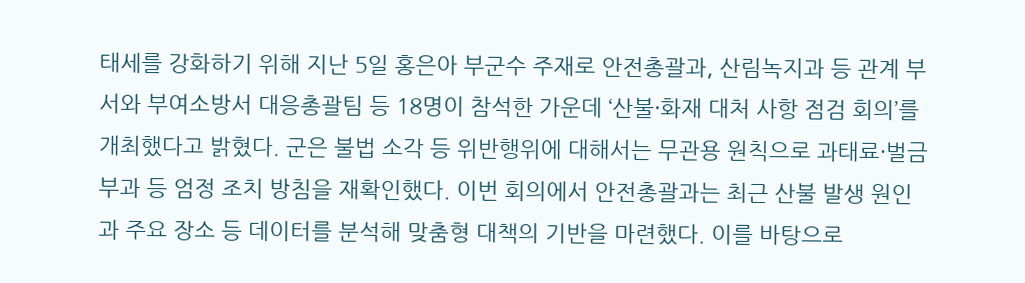태세를 강화하기 위해 지난 5일 홍은아 부군수 주재로 안전총괄과, 산림녹지과 등 관계 부서와 부여소방서 대응총괄팀 등 18명이 참석한 가운데 ‘산불·화재 대처 사항 점검 회의’를 개최했다고 밝혔다. 군은 불법 소각 등 위반행위에 대해서는 무관용 원칙으로 과태료·벌금 부과 등 엄정 조치 방침을 재확인했다. 이번 회의에서 안전총괄과는 최근 산불 발생 원인과 주요 장소 등 데이터를 분석해 맞춤형 대책의 기반을 마련했다. 이를 바탕으로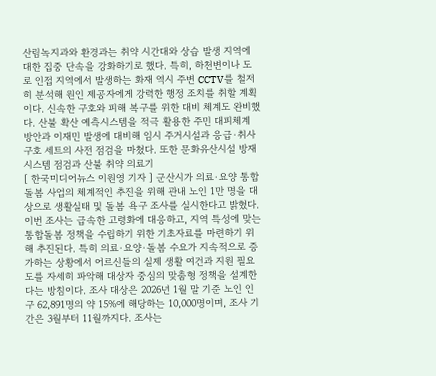산림녹지과와 환경과는 취약 시간대와 상습 발생 지역에 대한 집중 단속을 강화하기로 했다. 특히, 하천변이나 도로 인접 지역에서 발생하는 화재 역시 주변 CCTV를 철저히 분석해 원인 제공자에게 강력한 행정 조치를 취할 계획이다. 신속한 구호와 피해 복구를 위한 대비 체계도 완비했다. 산불 확산 예측시스템을 적극 활용한 주민 대피체계 방안과 이재민 발생에 대비해 임시 주거시설과 응급·취사 구호 세트의 사전 점검을 마쳤다. 또한 문화유산시설 방재시스템 점검과 산불 취약 의료기
[ 한국미디어뉴스 이원영 기자 ] 군산시가 의료·요양 통합돌봄 사업의 체계적인 추진을 위해 관내 노인 1만 명을 대상으로 생활실태 및 돌봄 욕구 조사를 실시한다고 밝혔다. 이번 조사는 급속한 고령화에 대응하고, 지역 특성에 맞는 통합돌봄 정책을 수립하기 위한 기초자료를 마련하기 위해 추진된다. 특히 의료·요양·돌봄 수요가 지속적으로 증가하는 상황에서 어르신들의 실제 생활 여건과 지원 필요도를 자세히 파악해 대상자 중심의 맞춤형 정책을 설계한다는 방침이다. 조사 대상은 2026년 1월 말 기준 노인 인구 62,891명의 약 15%에 해당하는 10,000명이며, 조사 기간은 3월부터 11월까지다. 조사는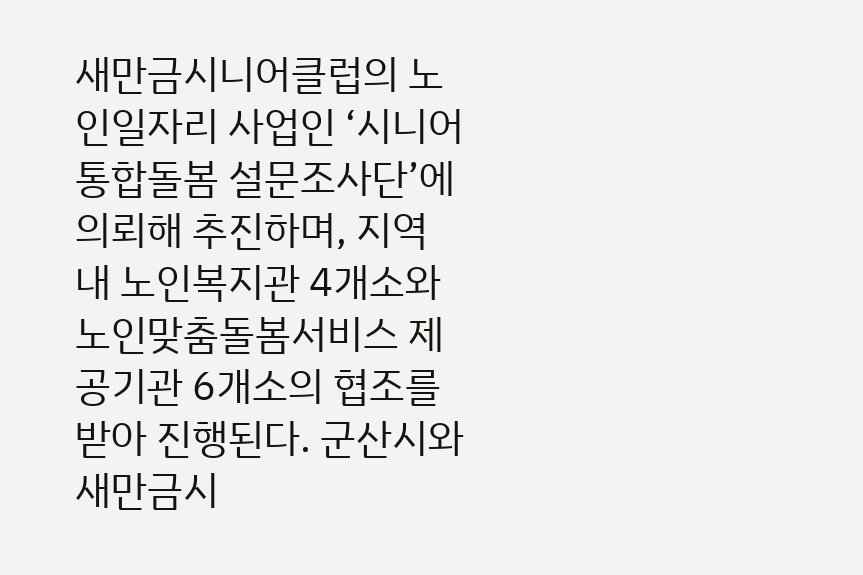새만금시니어클럽의 노인일자리 사업인 ‘시니어 통합돌봄 설문조사단’에 의뢰해 추진하며, 지역 내 노인복지관 4개소와 노인맞춤돌봄서비스 제공기관 6개소의 협조를 받아 진행된다. 군산시와 새만금시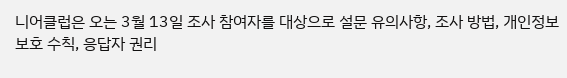니어클럽은 오는 3월 13일 조사 참여자를 대상으로 설문 유의사항, 조사 방법, 개인정보 보호 수칙, 응답자 권리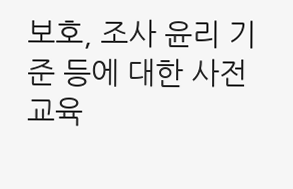보호, 조사 윤리 기준 등에 대한 사전 교육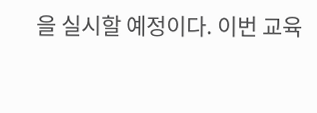을 실시할 예정이다. 이번 교육